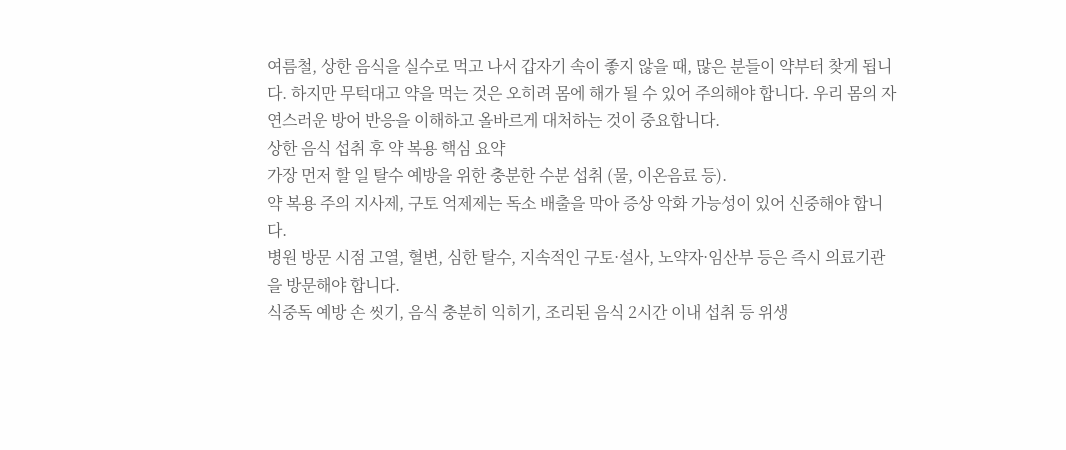여름철, 상한 음식을 실수로 먹고 나서 갑자기 속이 좋지 않을 때, 많은 분들이 약부터 찾게 됩니다. 하지만 무턱대고 약을 먹는 것은 오히려 몸에 해가 될 수 있어 주의해야 합니다. 우리 몸의 자연스러운 방어 반응을 이해하고 올바르게 대처하는 것이 중요합니다.
상한 음식 섭취 후 약 복용 핵심 요약
가장 먼저 할 일 탈수 예방을 위한 충분한 수분 섭취 (물, 이온음료 등).
약 복용 주의 지사제, 구토 억제제는 독소 배출을 막아 증상 악화 가능성이 있어 신중해야 합니다.
병원 방문 시점 고열, 혈변, 심한 탈수, 지속적인 구토·설사, 노약자·임산부 등은 즉시 의료기관을 방문해야 합니다.
식중독 예방 손 씻기, 음식 충분히 익히기, 조리된 음식 2시간 이내 섭취 등 위생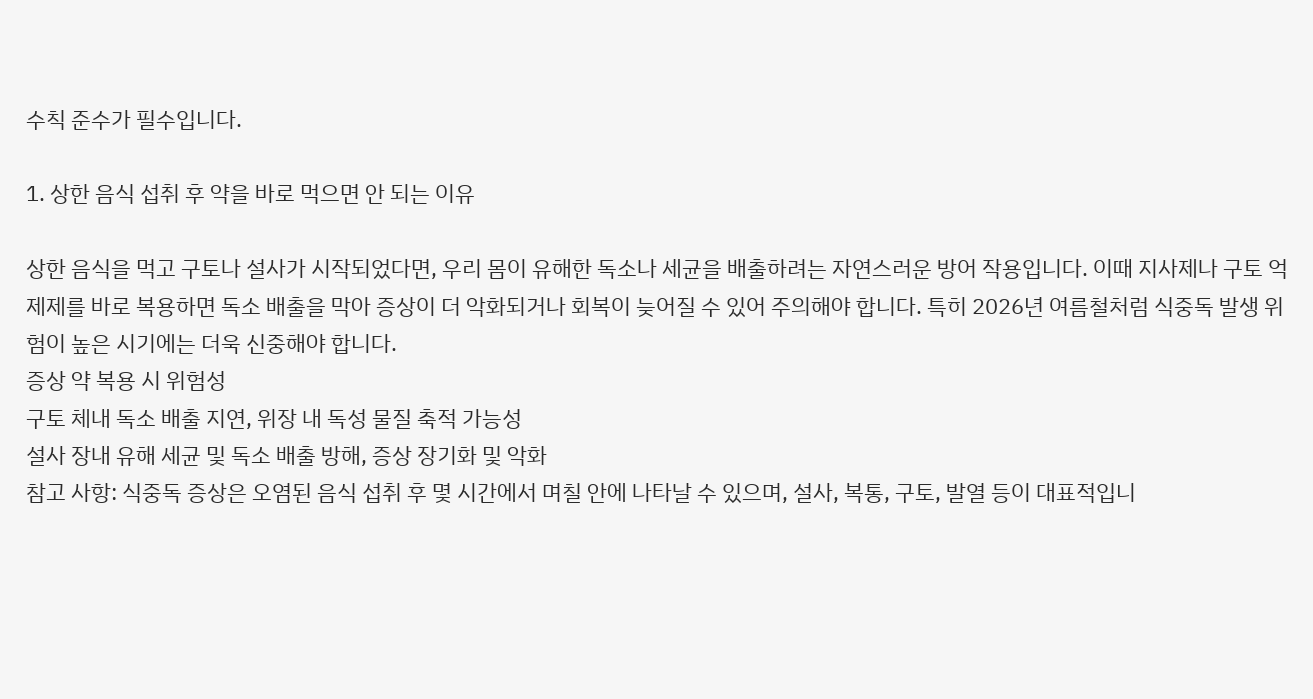수칙 준수가 필수입니다.

1. 상한 음식 섭취 후 약을 바로 먹으면 안 되는 이유

상한 음식을 먹고 구토나 설사가 시작되었다면, 우리 몸이 유해한 독소나 세균을 배출하려는 자연스러운 방어 작용입니다. 이때 지사제나 구토 억제제를 바로 복용하면 독소 배출을 막아 증상이 더 악화되거나 회복이 늦어질 수 있어 주의해야 합니다. 특히 2026년 여름철처럼 식중독 발생 위험이 높은 시기에는 더욱 신중해야 합니다.
증상 약 복용 시 위험성
구토 체내 독소 배출 지연, 위장 내 독성 물질 축적 가능성
설사 장내 유해 세균 및 독소 배출 방해, 증상 장기화 및 악화
참고 사항: 식중독 증상은 오염된 음식 섭취 후 몇 시간에서 며칠 안에 나타날 수 있으며, 설사, 복통, 구토, 발열 등이 대표적입니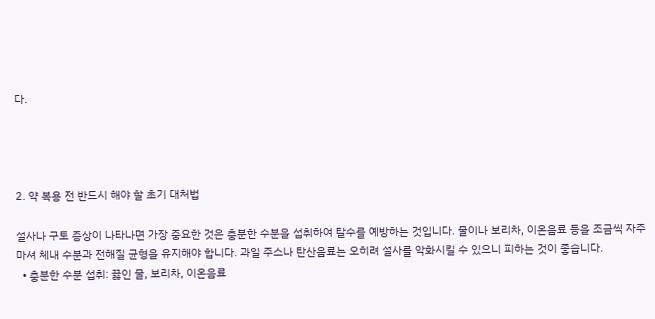다.




2. 약 복용 전 반드시 해야 할 초기 대처법

설사나 구토 증상이 나타나면 가장 중요한 것은 충분한 수분을 섭취하여 탈수를 예방하는 것입니다. 물이나 보리차, 이온음료 등을 조금씩 자주 마셔 체내 수분과 전해질 균형을 유지해야 합니다. 과일 주스나 탄산음료는 오히려 설사를 악화시킬 수 있으니 피하는 것이 좋습니다.
  • 충분한 수분 섭취: 끓인 물, 보리차, 이온음료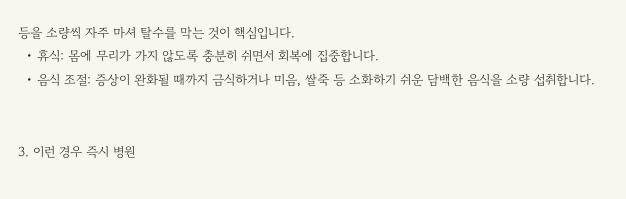등을 소량씩 자주 마셔 탈수를 막는 것이 핵심입니다.
  • 휴식: 몸에 무리가 가지 않도록 충분히 쉬면서 회복에 집중합니다.
  • 음식 조절: 증상이 완화될 때까지 금식하거나 미음, 쌀죽 등 소화하기 쉬운 담백한 음식을 소량 섭취합니다.


3. 이런 경우 즉시 병원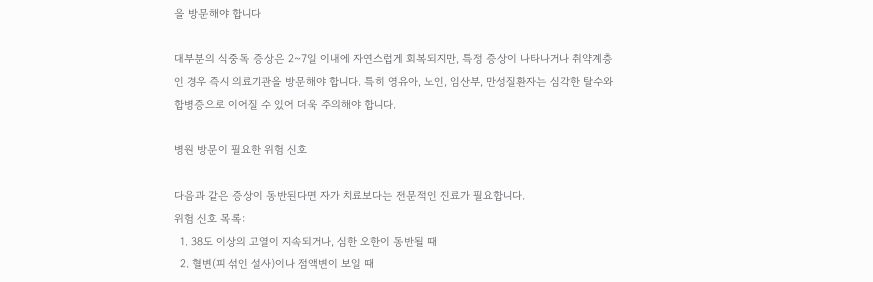을 방문해야 합니다

대부분의 식중독 증상은 2~7일 이내에 자연스럽게 회복되지만, 특정 증상이 나타나거나 취약계층인 경우 즉시 의료기관을 방문해야 합니다. 특히 영유아, 노인, 임산부, 만성질환자는 심각한 탈수와 합병증으로 이어질 수 있어 더욱 주의해야 합니다.

병원 방문이 필요한 위험 신호

다음과 같은 증상이 동반된다면 자가 치료보다는 전문적인 진료가 필요합니다.
위험 신호 목록:
  1. 38도 이상의 고열이 지속되거나, 심한 오한이 동반될 때
  2. 혈변(피 섞인 설사)이나 점액변이 보일 때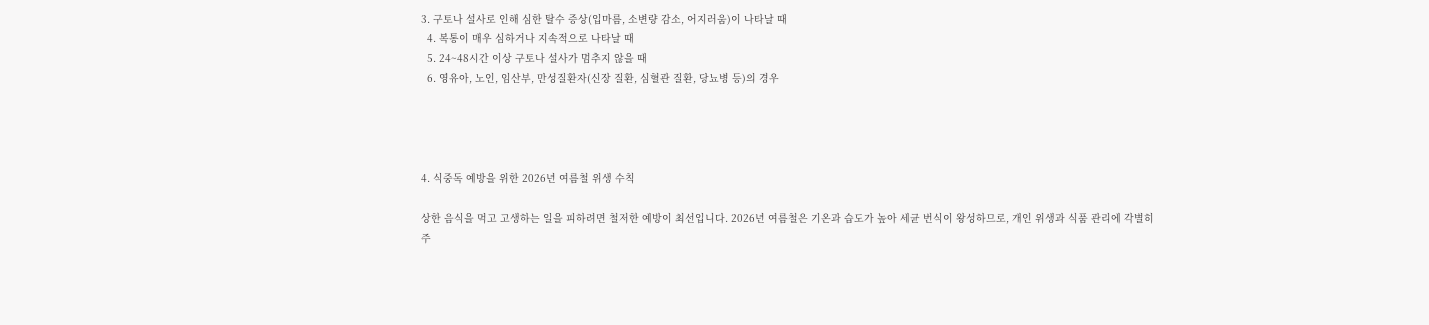3. 구토나 설사로 인해 심한 탈수 증상(입마름, 소변량 감소, 어지러움)이 나타날 때
  4. 복통이 매우 심하거나 지속적으로 나타날 때
  5. 24~48시간 이상 구토나 설사가 멈추지 않을 때
  6. 영유아, 노인, 임산부, 만성질환자(신장 질환, 심혈관 질환, 당뇨병 등)의 경우




4. 식중독 예방을 위한 2026년 여름철 위생 수칙

상한 음식을 먹고 고생하는 일을 피하려면 철저한 예방이 최선입니다. 2026년 여름철은 기온과 습도가 높아 세균 번식이 왕성하므로, 개인 위생과 식품 관리에 각별히 주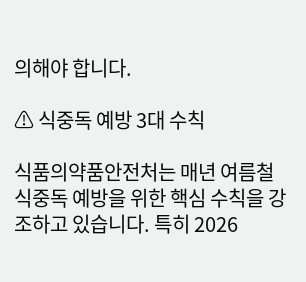의해야 합니다.

⚠ 식중독 예방 3대 수칙

식품의약품안전처는 매년 여름철 식중독 예방을 위한 핵심 수칙을 강조하고 있습니다. 특히 2026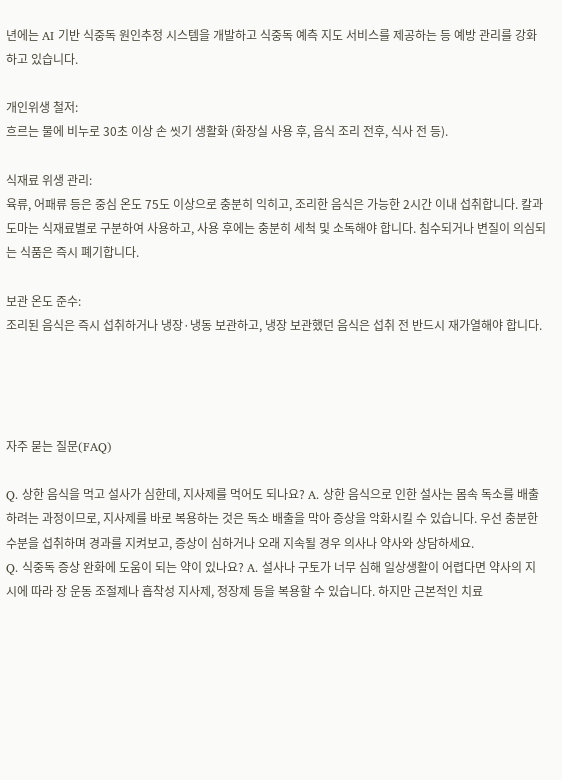년에는 AI 기반 식중독 원인추정 시스템을 개발하고 식중독 예측 지도 서비스를 제공하는 등 예방 관리를 강화하고 있습니다.

개인위생 철저:
흐르는 물에 비누로 30초 이상 손 씻기 생활화 (화장실 사용 후, 음식 조리 전후, 식사 전 등).

식재료 위생 관리:
육류, 어패류 등은 중심 온도 75도 이상으로 충분히 익히고, 조리한 음식은 가능한 2시간 이내 섭취합니다. 칼과 도마는 식재료별로 구분하여 사용하고, 사용 후에는 충분히 세척 및 소독해야 합니다. 침수되거나 변질이 의심되는 식품은 즉시 폐기합니다.

보관 온도 준수:
조리된 음식은 즉시 섭취하거나 냉장·냉동 보관하고, 냉장 보관했던 음식은 섭취 전 반드시 재가열해야 합니다.




자주 묻는 질문(FAQ)

Q. 상한 음식을 먹고 설사가 심한데, 지사제를 먹어도 되나요? A. 상한 음식으로 인한 설사는 몸속 독소를 배출하려는 과정이므로, 지사제를 바로 복용하는 것은 독소 배출을 막아 증상을 악화시킬 수 있습니다. 우선 충분한 수분을 섭취하며 경과를 지켜보고, 증상이 심하거나 오래 지속될 경우 의사나 약사와 상담하세요.
Q. 식중독 증상 완화에 도움이 되는 약이 있나요? A. 설사나 구토가 너무 심해 일상생활이 어렵다면 약사의 지시에 따라 장 운동 조절제나 흡착성 지사제, 정장제 등을 복용할 수 있습니다. 하지만 근본적인 치료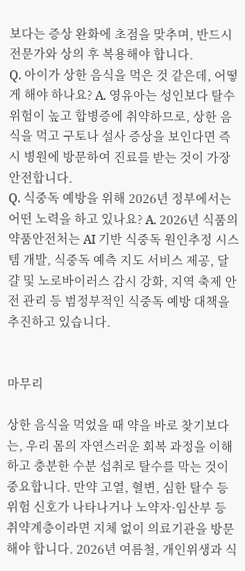보다는 증상 완화에 초점을 맞추며, 반드시 전문가와 상의 후 복용해야 합니다.
Q. 아이가 상한 음식을 먹은 것 같은데, 어떻게 해야 하나요? A. 영유아는 성인보다 탈수 위험이 높고 합병증에 취약하므로, 상한 음식을 먹고 구토나 설사 증상을 보인다면 즉시 병원에 방문하여 진료를 받는 것이 가장 안전합니다.
Q. 식중독 예방을 위해 2026년 정부에서는 어떤 노력을 하고 있나요? A. 2026년 식품의약품안전처는 AI 기반 식중독 원인추정 시스템 개발, 식중독 예측 지도 서비스 제공, 달걀 및 노로바이러스 감시 강화, 지역 축제 안전 관리 등 범정부적인 식중독 예방 대책을 추진하고 있습니다.


마무리

상한 음식을 먹었을 때 약을 바로 찾기보다는, 우리 몸의 자연스러운 회복 과정을 이해하고 충분한 수분 섭취로 탈수를 막는 것이 중요합니다. 만약 고열, 혈변, 심한 탈수 등 위험 신호가 나타나거나 노약자·임산부 등 취약계층이라면 지체 없이 의료기관을 방문해야 합니다. 2026년 여름철, 개인위생과 식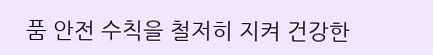품 안전 수칙을 철저히 지켜 건강한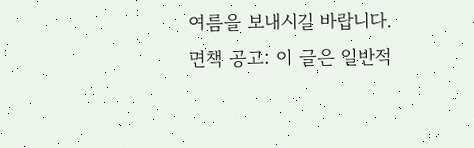여름을 보내시길 바랍니다.
면책 공고: 이 글은 일반적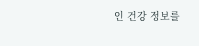인 건강 정보를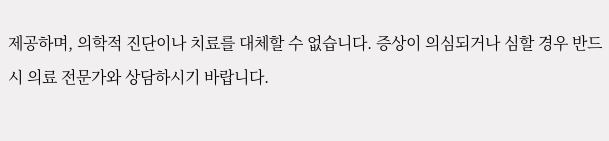제공하며, 의학적 진단이나 치료를 대체할 수 없습니다. 증상이 의심되거나 심할 경우 반드시 의료 전문가와 상담하시기 바랍니다.